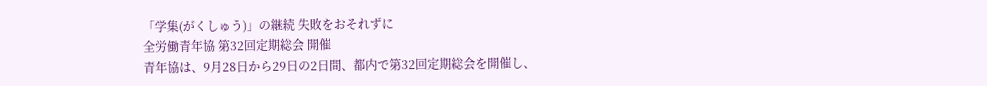「学集(がくしゅう)」の継続 失敗をおそれずに
全労働青年協 第32回定期総会 開催
青年協は、9月28日から29日の2日間、都内で第32回定期総会を開催し、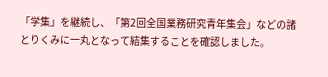「学集」を継続し、「第2回全国業務研究青年集会」などの諸とりくみに一丸となって結集することを確認しました。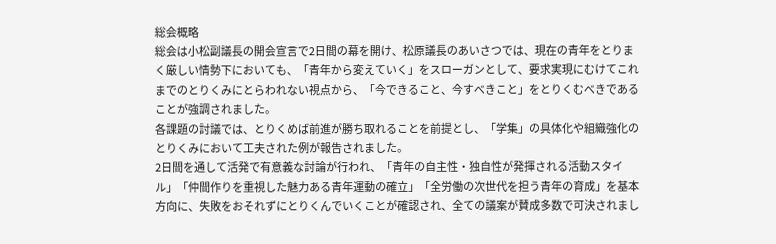総会概略
総会は小松副議長の開会宣言で2日間の幕を開け、松原議長のあいさつでは、現在の青年をとりまく厳しい情勢下においても、「青年から変えていく」をスローガンとして、要求実現にむけてこれまでのとりくみにとらわれない視点から、「今できること、今すべきこと」をとりくむべきであることが強調されました。
各課題の討議では、とりくめば前進が勝ち取れることを前提とし、「学集」の具体化や組織強化のとりくみにおいて工夫された例が報告されました。
2日間を通して活発で有意義な討論が行われ、「青年の自主性・独自性が発揮される活動スタイル」「仲間作りを重視した魅力ある青年運動の確立」「全労働の次世代を担う青年の育成」を基本方向に、失敗をおそれずにとりくんでいくことが確認され、全ての議案が賛成多数で可決されまし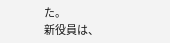た。
新役員は、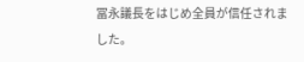冨永議長をはじめ全員が信任されました。